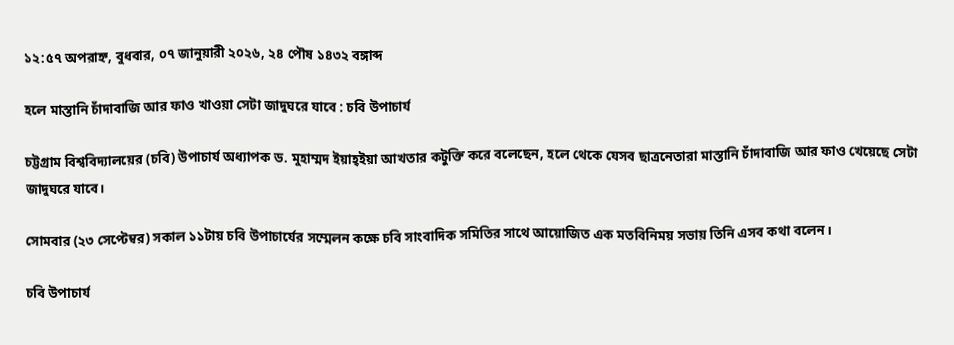১২:৫৭ অপরাহ্ন, বুধবার, ০৭ জানুয়ারী ২০২৬, ২৪ পৌষ ১৪৩২ বঙ্গাব্দ

হলে মাস্তানি চাঁদাবাজি আর ফাও খাওয়া সেটা জাদুঘরে যাবে : চবি উপাচার্য

চট্টগ্রাম বিশ্ববিদ্যালয়ের (চবি) উপাচার্য অধ্যাপক ড. মুহাম্মদ ইয়াহ্ইয়া আখতার কটুক্তি করে বলেছেন, হলে থেকে যেসব ছাত্রনেতারা মাস্তানি চাঁদাবাজি আর ফাও খেয়েছে সেটা জাদুঘরে যাবে।

সোমবার (২৩ সেপ্টেম্বর) সকাল ১১টায় চবি উপাচার্যের সম্মেলন কক্ষে চবি সাংবাদিক সমিতির সাথে আয়োজিত এক মতবিনিময় সভায় তিনি এসব কথা বলেন।

চবি উপাচার্য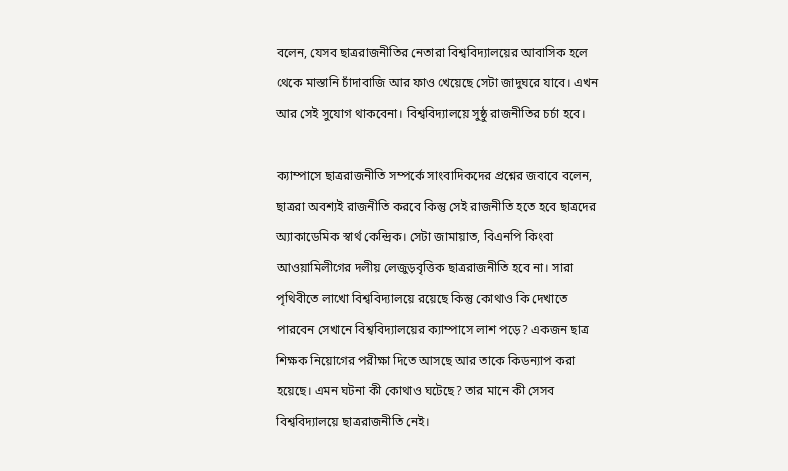বলেন, যেসব ছাত্ররাজনীতির নেতারা বিশ্ববিদ্যালয়ের আবাসিক হলে থেকে মাস্তানি চাঁদাবাজি আর ফাও খেয়েছে সেটা জাদুঘরে যাবে। এখন আর সেই সুযোগ থাকবেনা। বিশ্ববিদ্যালয়ে সুষ্ঠু রাজনীতির চর্চা হবে।

ক্যাম্পাসে ছাত্ররাজনীতি সম্পর্কে সাংবাদিকদের প্রশ্নের জবাবে বলেন,
ছাত্ররা অবশ্যই রাজনীতি করবে কিন্তু সেই রাজনীতি হতে হবে ছাত্রদের অ্যাকাডেমিক স্বার্থ কেন্দ্রিক। সেটা জামায়াত, বিএনপি কিংবা আওয়ামিলীগের দলীয় লেজুড়বৃত্তিক ছাত্ররাজনীতি হবে না। সারা পৃথিবীতে লাখো বিশ্ববিদ্যালয়ে রয়েছে কিন্তু কোথাও কি দেখাতে পারবেন সেখানে বিশ্ববিদ্যালয়ের ক্যাম্পাসে লাশ পড়ে? একজন ছাত্র শিক্ষক নিয়োগের পরীক্ষা দিতে আসছে আর তাকে কিডন্যাপ করা হয়েছে। এমন ঘটনা কী কোথাও ঘটেছে? তার মানে কী সেসব বিশ্ববিদ্যালয়ে ছাত্ররাজনীতি নেই।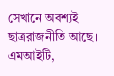সেখানে অবশ্যই ছাত্ররাজনীতি আছে। এমআইটি,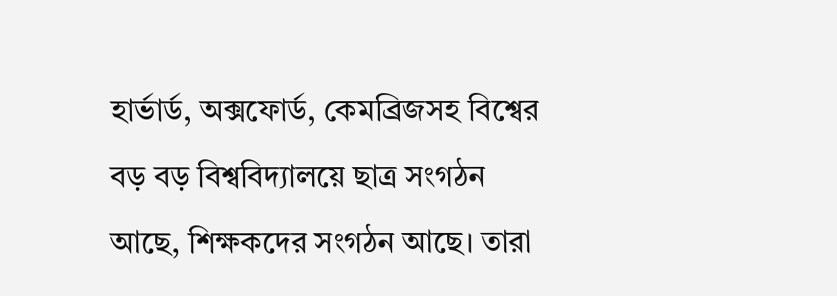হার্ভার্ড, অক্সফোর্ড, কেমব্রিজসহ বিশ্বের বড় বড় বিশ্ববিদ্যালয়ে ছাত্র সংগঠন আছে, শিক্ষকদের সংগঠন আছে। তারা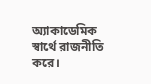অ্যাকাডেমিক স্বার্থে রাজনীতি করে।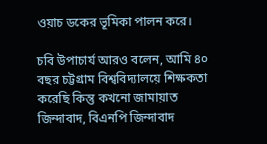ওয়াচ ডকের ভূমিকা পালন করে।

চবি উপাচার্য আরও বলেন, আমি ৪০ বছর চট্টগ্রাম বিশ্ববিদ্যালয়ে শিক্ষকতা করেছি কিন্তু কখনো জামায়াত জিন্দাবাদ, বিএনপি জিন্দাবাদ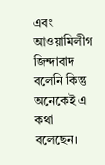এবং আওয়ামিলীগ জিন্দাবাদ বলেনি কিন্তু অনেকেই এ কথা বলেছেন।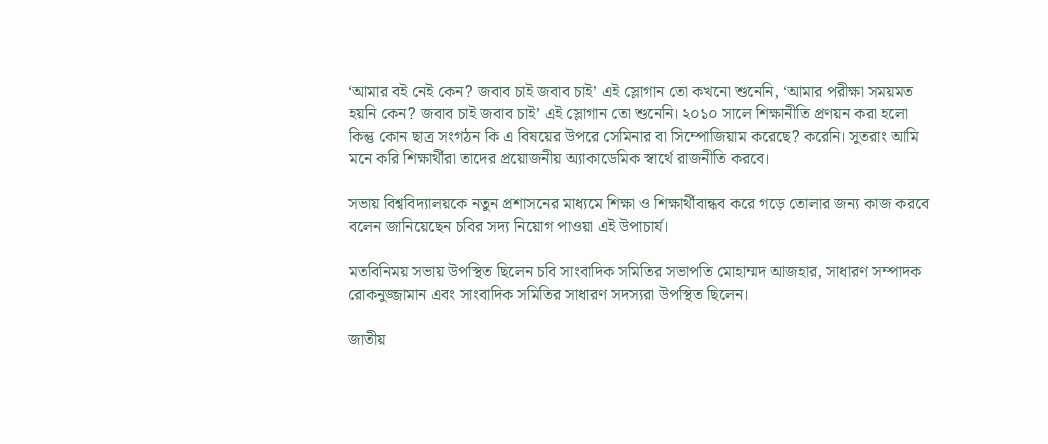‘আমার বই নেই কেন? জবাব চাই জবাব চাই’ এই স্লোগান তো কখনো শুনেনি, ‘আমার পরীক্ষা সময়মত হয়নি কেন? জবাব চাই জবাব চাই’ এই স্লোগান তো শুনেনি। ২০১০ সালে শিক্ষানীতি প্রণয়ন করা হলো কিন্তু কোন ছাত্র সংগঠন কি এ বিষয়ের উপরে সেমিনার বা সিম্পোজিয়াম করেছে? করেনি। সুতরাং আমি মনে করি শিক্ষার্থীরা তাদের প্রয়োজনীয় অ্যাকাডেমিক স্বার্থে রাজনীতি করবে।

সভায় বিশ্ববিদ্যালয়কে নতুন প্রশাসনের মাধ্যমে শিক্ষা ও শিক্ষার্থীবান্ধব করে গড়ে তোলার জন্য কাজ করবে বলেন জানিয়েছেন চবির সদ্য নিয়োগ পাওয়া এই উপাচার্য।

মতবিনিময় সভায় উপস্থিত ছিলেন চবি সাংবাদিক সমিতির সভাপতি মোহাম্মদ আজহার, সাধারণ সম্পাদক রোকনুজ্জামান এবং সাংবাদিক সমিতির সাধারণ সদস্যরা উপস্থিত ছিলেন।

জাতীয়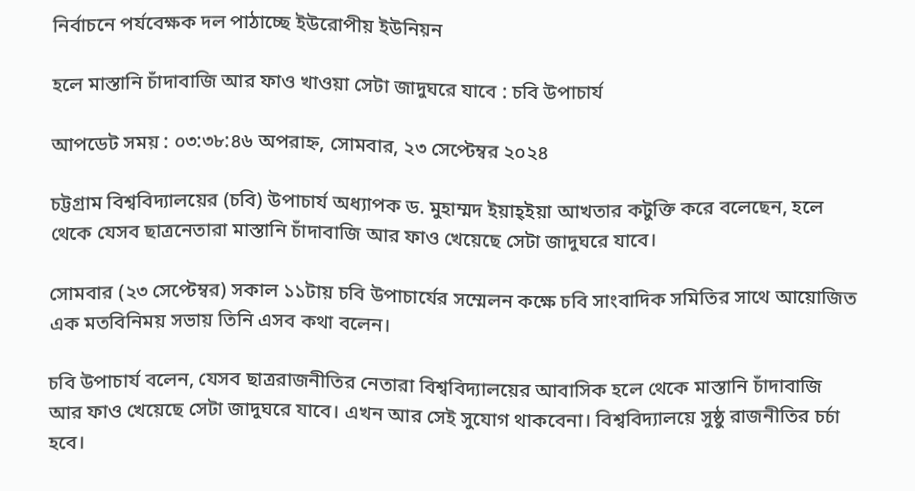নির্বাচনে পর্যবেক্ষক দল পাঠাচ্ছে ইউরোপীয় ইউনিয়ন

হলে মাস্তানি চাঁদাবাজি আর ফাও খাওয়া সেটা জাদুঘরে যাবে : চবি উপাচার্য

আপডেট সময় : ০৩:৩৮:৪৬ অপরাহ্ন, সোমবার, ২৩ সেপ্টেম্বর ২০২৪

চট্টগ্রাম বিশ্ববিদ্যালয়ের (চবি) উপাচার্য অধ্যাপক ড. মুহাম্মদ ইয়াহ্ইয়া আখতার কটুক্তি করে বলেছেন, হলে থেকে যেসব ছাত্রনেতারা মাস্তানি চাঁদাবাজি আর ফাও খেয়েছে সেটা জাদুঘরে যাবে।

সোমবার (২৩ সেপ্টেম্বর) সকাল ১১টায় চবি উপাচার্যের সম্মেলন কক্ষে চবি সাংবাদিক সমিতির সাথে আয়োজিত এক মতবিনিময় সভায় তিনি এসব কথা বলেন।

চবি উপাচার্য বলেন, যেসব ছাত্ররাজনীতির নেতারা বিশ্ববিদ্যালয়ের আবাসিক হলে থেকে মাস্তানি চাঁদাবাজি আর ফাও খেয়েছে সেটা জাদুঘরে যাবে। এখন আর সেই সুযোগ থাকবেনা। বিশ্ববিদ্যালয়ে সুষ্ঠু রাজনীতির চর্চা হবে।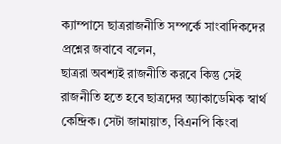ক্যাম্পাসে ছাত্ররাজনীতি সম্পর্কে সাংবাদিকদের প্রশ্নের জবাবে বলেন,
ছাত্ররা অবশ্যই রাজনীতি করবে কিন্তু সেই রাজনীতি হতে হবে ছাত্রদের অ্যাকাডেমিক স্বার্থ কেন্দ্রিক। সেটা জামায়াত, বিএনপি কিংবা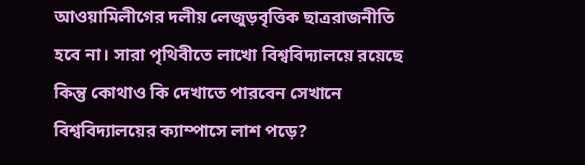আওয়ামিলীগের দলীয় লেজুড়বৃত্তিক ছাত্ররাজনীতি হবে না। সারা পৃথিবীতে লাখো বিশ্ববিদ্যালয়ে রয়েছে কিন্তু কোথাও কি দেখাতে পারবেন সেখানে বিশ্ববিদ্যালয়ের ক্যাম্পাসে লাশ পড়ে?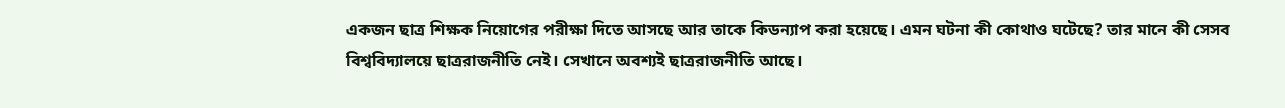একজন ছাত্র শিক্ষক নিয়োগের পরীক্ষা দিতে আসছে আর তাকে কিডন্যাপ করা হয়েছে। এমন ঘটনা কী কোথাও ঘটেছে? তার মানে কী সেসব বিশ্ববিদ্যালয়ে ছাত্ররাজনীতি নেই। সেখানে অবশ্যই ছাত্ররাজনীতি আছে।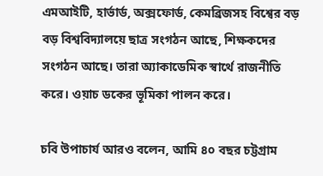এমআইটি, হার্ভার্ড, অক্সফোর্ড, কেমব্রিজসহ বিশ্বের বড় বড় বিশ্ববিদ্যালয়ে ছাত্র সংগঠন আছে, শিক্ষকদের সংগঠন আছে। তারা অ্যাকাডেমিক স্বার্থে রাজনীতি করে। ওয়াচ ডকের ভূমিকা পালন করে।

চবি উপাচার্য আরও বলেন, আমি ৪০ বছর চট্টগ্রাম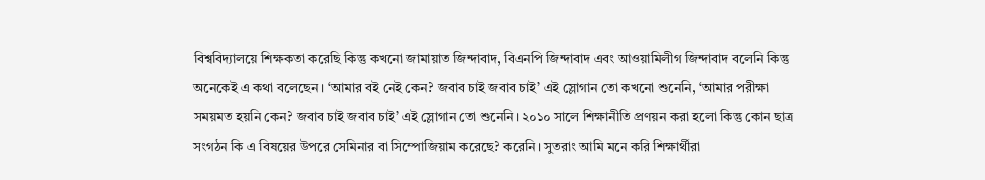বিশ্ববিদ্যালয়ে শিক্ষকতা করেছি কিন্তু কখনো জামায়াত জিন্দাবাদ, বিএনপি জিন্দাবাদ এবং আওয়ামিলীগ জিন্দাবাদ বলেনি কিন্তু অনেকেই এ কথা বলেছেন। ‘আমার বই নেই কেন? জবাব চাই জবাব চাই’ এই স্লোগান তো কখনো শুনেনি, ‘আমার পরীক্ষা সময়মত হয়নি কেন? জবাব চাই জবাব চাই’ এই স্লোগান তো শুনেনি। ২০১০ সালে শিক্ষানীতি প্রণয়ন করা হলো কিন্তু কোন ছাত্র সংগঠন কি এ বিষয়ের উপরে সেমিনার বা সিম্পোজিয়াম করেছে? করেনি। সুতরাং আমি মনে করি শিক্ষার্থীরা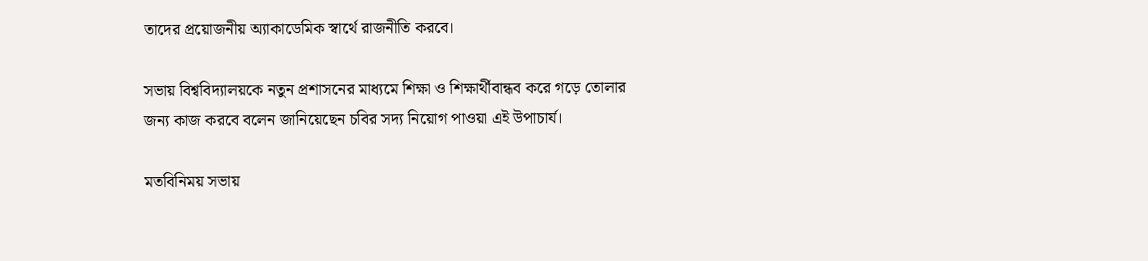তাদের প্রয়োজনীয় অ্যাকাডেমিক স্বার্থে রাজনীতি করবে।

সভায় বিশ্ববিদ্যালয়কে নতুন প্রশাসনের মাধ্যমে শিক্ষা ও শিক্ষার্থীবান্ধব করে গড়ে তোলার জন্য কাজ করবে বলেন জানিয়েছেন চবির সদ্য নিয়োগ পাওয়া এই উপাচার্য।

মতবিনিময় সভায়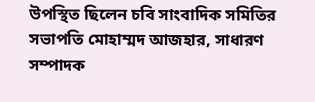উপস্থিত ছিলেন চবি সাংবাদিক সমিতির সভাপতি মোহাম্মদ আজহার, সাধারণ সম্পাদক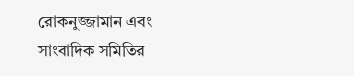রোকনুজ্জামান এবং সাংবাদিক সমিতির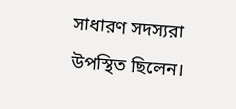সাধারণ সদস্যরা উপস্থিত ছিলেন।